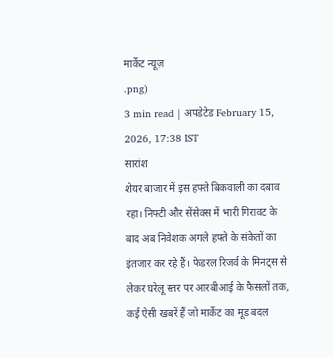मार्केट न्यूज़
.png)
3 min read | अपडेटेड February 15, 2026, 17:38 IST
सारांश
शेयर बाजार में इस हफ्ते बिकवाली का दबाव रहा। निफ्टी और सेंसेक्स में भारी गिरावट के बाद अब निवेशक अगले हफ्ते के संकेतों का इंतजार कर रहे हैं। फेडरल रिजर्व के मिनट्स से लेकर घरेलू स्तर पर आरबीआई के फैसलों तक, कई ऐसी खबरें हैं जो मार्केट का मूड बदल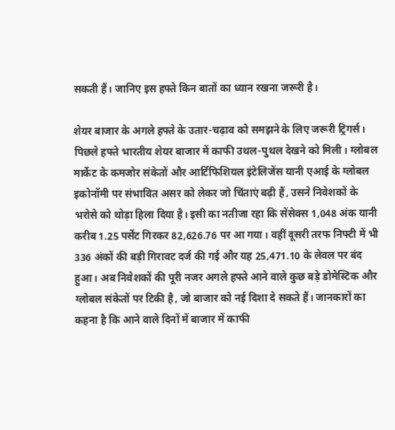सकती हैं। जानिए इस हफ्ते किन बातों का ध्यान रखना जरूरी है।

शेयर बाजार के अगले हफ्ते के उतार-चढ़ाव को समझने के लिए जरूरी ट्रिगर्स।
पिछले हफ्ते भारतीय शेयर बाजार में काफी उथल-पुथल देखने को मिली। ग्लोबल मार्केट के कमजोर संकेतों और आर्टिफिशियल इंटेलिजेंस यानी एआई के ग्लोबल इकोनॉमी पर संभावित असर को लेकर जो चिंताएं बढ़ी हैं, उसने निवेशकों के भरोसे को थोड़ा हिला दिया है। इसी का नतीजा रहा कि सेंसेक्स 1,048 अंक यानी करीब 1.25 पर्सेंट गिरकर 82,626.76 पर आ गया। वहीं दूसरी तरफ निफ्टी में भी 336 अंकों की बड़ी गिरावट दर्ज की गई और यह 25,471.10 के लेवल पर बंद हुआ। अब निवेशकों की पूरी नजर अगले हफ्ते आने वाले कुछ बड़े डोमेस्टिक और ग्लोबल संकेतों पर टिकी है, जो बाजार को नई दिशा दे सकते हैं। जानकारों का कहना है कि आने वाले दिनों में बाजार में काफी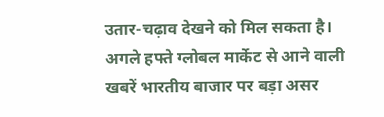उतार-चढ़ाव देखने को मिल सकता है।
अगले हफ्ते ग्लोबल मार्केट से आने वाली खबरें भारतीय बाजार पर बड़ा असर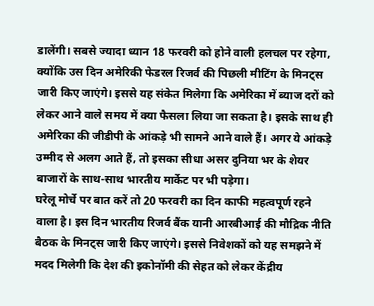डालेंगी। सबसे ज्यादा ध्यान 18 फरवरी को होने वाली हलचल पर रहेगा, क्योंकि उस दिन अमेरिकी फेडरल रिजर्व की पिछली मीटिंग के मिनट्स जारी किए जाएंगे। इससे यह संकेत मिलेगा कि अमेरिका में ब्याज दरों को लेकर आने वाले समय में क्या फैसला लिया जा सकता है। इसके साथ ही अमेरिका की जीडीपी के आंकड़े भी सामने आने वाले हैं। अगर ये आंकड़े उम्मीद से अलग आते हैं, तो इसका सीधा असर दुनिया भर के शेयर बाजारों के साथ-साथ भारतीय मार्केट पर भी पड़ेगा।
घरेलू मोर्चे पर बात करें तो 20 फरवरी का दिन काफी महत्वपूर्ण रहने वाला है। इस दिन भारतीय रिजर्व बैंक यानी आरबीआई की मौद्रिक नीति बैठक के मिनट्स जारी किए जाएंगे। इससे निवेशकों को यह समझने में मदद मिलेगी कि देश की इकोनॉमी की सेहत को लेकर केंद्रीय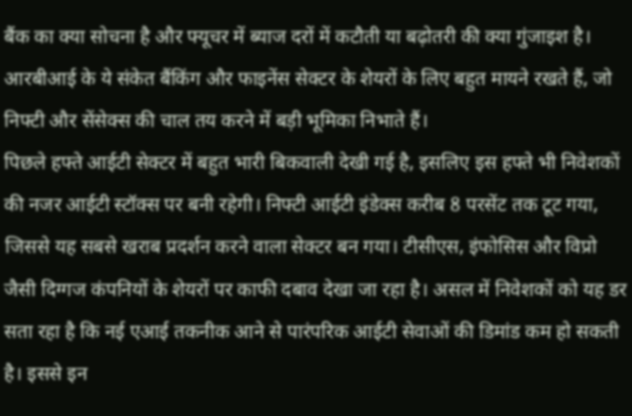बैंक का क्या सोचना है और फ्यूचर में ब्याज दरों में कटौती या बढ़ोतरी की क्या गुंजाइश है। आरबीआई के ये संकेत बैंकिंग और फाइनेंस सेक्टर के शेयरों के लिए बहुत मायने रखते हैं, जो निफ्टी और सेंसेक्स की चाल तय करने में बड़ी भूमिका निभाते हैं।
पिछले हफ्ते आईटी सेक्टर में बहुत भारी बिकवाली देखी गई है, इसलिए इस हफ्ते भी निवेशकों की नजर आईटी स्टॉक्स पर बनी रहेगी। निफ्टी आईटी इंडेक्स करीब 8 परसेंट तक टूट गया, जिससे यह सबसे खराब प्रदर्शन करने वाला सेक्टर बन गया। टीसीएस, इंफोसिस और विप्रो जैसी दिग्गज कंपनियों के शेयरों पर काफी दबाव देखा जा रहा है। असल में निवेशकों को यह डर सता रहा है कि नई एआई तकनीक आने से पारंपरिक आईटी सेवाओं की डिमांड कम हो सकती है। इससे इन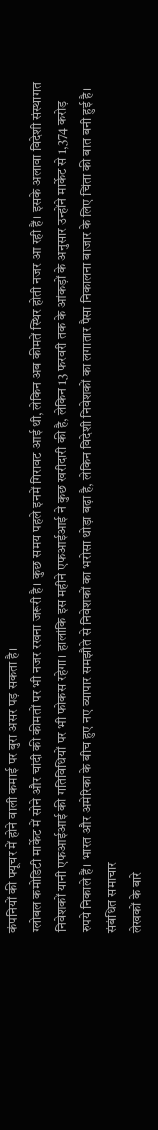कंपनियों की फ्यूचर में होने वाली कमाई पर बुरा असर पड़ सकता है।
ग्लोबल कमोडिटी मार्केट में सोने और चांदी की कीमतों पर भी नजर रखना जरूरी है। कुछ समय पहले इनमें गिरावट आई थी, लेकिन अब कीमतें स्थिर होती नजर आ रही हैं। इसके अलावा विदेशी संस्थागत निवेशकों यानी एफआईआई की गतिविधियों पर भी फोकस रहेगा। हालांकि इस महीने एफआईआई ने कुछ खरीदारी की है, लेकिन 13 फरवरी तक के आंकड़ों के अनुसार उन्होंने मार्केट से 1,374 करोड़ रुपये निकाले हैं। भारत और अमेरिका के बीच हुए नए व्यापार समझौते से निवेशकों का भरोसा थोड़ा बढ़ा है, लेकिन विदेशी निवेशकों का लगातार पैसा निकालना बाजार के लिए चिंता की बात बनी हुई है।
संबंधित समाचार
लेखकों के बारे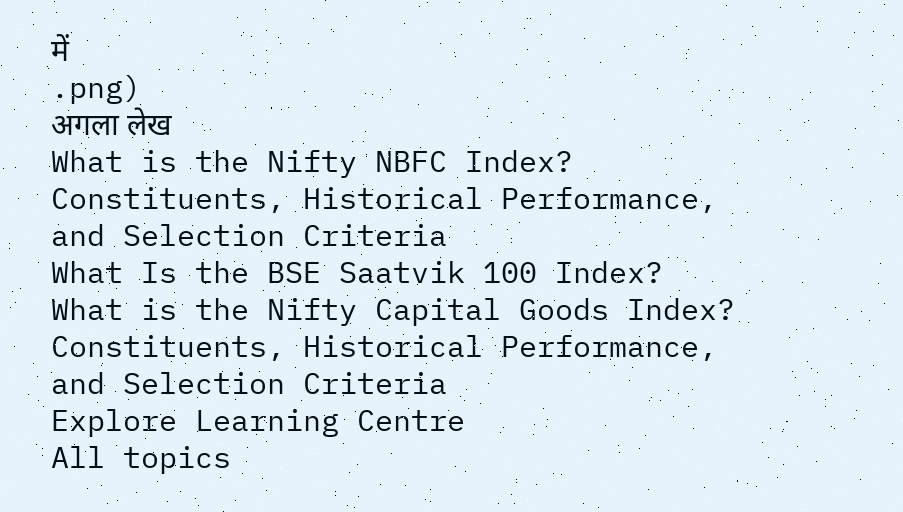में
.png)
अगला लेख
What is the Nifty NBFC Index? Constituents, Historical Performance, and Selection Criteria
What Is the BSE Saatvik 100 Index?
What is the Nifty Capital Goods Index? Constituents, Historical Performance, and Selection Criteria
Explore Learning Centre
All topics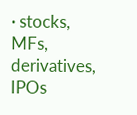· stocks, MFs, derivatives, IPOs